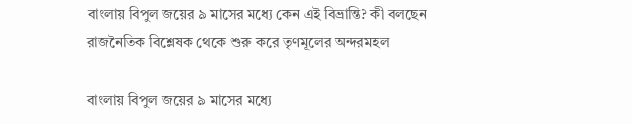বাংলায় বিপুল জয়ের ৯ মাসের মধ্যে কেন এই বিভ্রান্তি? কী বলছেন রাজনৈতিক বিশ্লেষক থেকে শুরু করে তৃণমূলের অন্দরমহল

বাংলায় বিপুল জয়ের ৯ মাসের মধ্যে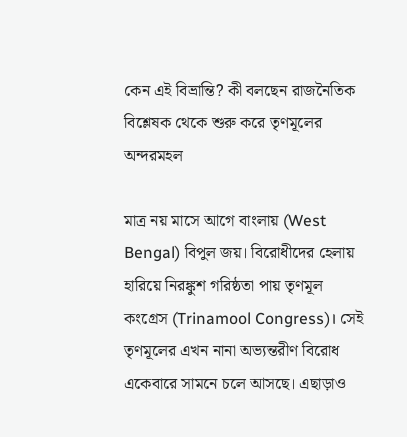কেন এই বিভ্রান্তি? কী বলছেন রাজনৈতিক বিশ্লেষক থেকে শুরু করে তৃণমূলের অন্দরমহল

মাত্র নয় মাসে আগে বাংলায় (West Bengal) বিপুল জয়। বিরোধীদের হেলায় হারিয়ে নিরঙ্কুশ গরিষ্ঠতা পায় তৃণমূল কংগ্রেস (Trinamool Congress)। সেই তৃণমূলের এখন নানা অভ্যন্তরীণ বিরোধ একেবারে সামনে চলে আসছে। এছাড়াও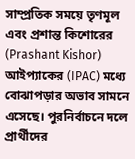সাম্প্রতিক সময়ে তৃণমূল এবং প্রশান্ত কিশোরের (Prashant Kishor) আইপ্যাকের (IPAC) মধ্যে বোঝাপড়ার অভাব সামনে এসেছে। পুরনির্বাচনে দলে প্রার্থীদের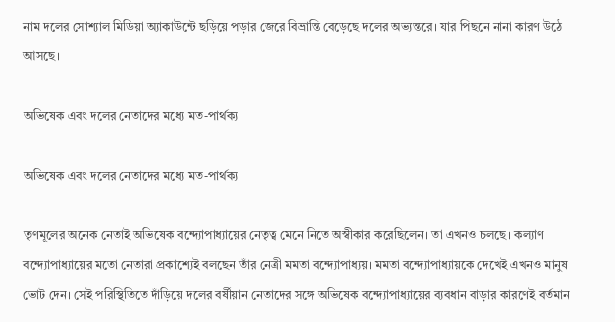নাম দলের সোশ্যাল মিডিয়া অ্যাকাউন্টে ছড়িয়ে পড়ার জেরে বিভ্রান্তি বেড়েছে দলের অভ্যন্তরে। যার পিছনে নানা কারণ উঠে আসছে।

অভিষেক এবং দলের নেতাদের মধ্যে মত-পার্থক্য

অভিষেক এবং দলের নেতাদের মধ্যে মত-পার্থক্য

তৃণমূলের অনেক নেতাই অভিষেক বন্দ্যোপাধ্যায়ের নেতৃত্ব মেনে নিতে অস্বীকার করেছিলেন। তা এখনও চলছে। কল্যাণ বন্দ্যোপাধ্যায়ের মতো নেতারা প্রকাশ্যেই বলছেন তাঁর নেত্রী মমতা বন্দ্যোপাধ্যয়। মমতা বন্দ্যোপাধ্যায়কে দেখেই এখনও মানুষ ভোট দেন। সেই পরিস্থিতিতে দাঁড়িয়ে দলের বর্ষীয়ান নেতাদের সঙ্গে অভিষেক বন্দ্যোপাধ্যায়ের ব্যবধান বাড়ার কারণেই বর্তমান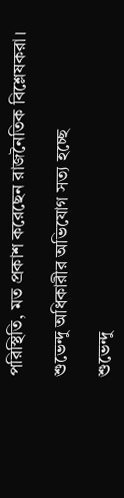পরিস্থিতি, মত প্রকাশ করেছেন রাজনৈতিক বিশ্লেষকরা।

শুভেন্দু অধিকারীর অভিযোগ সত্য হচ্ছে

শুভেন্দু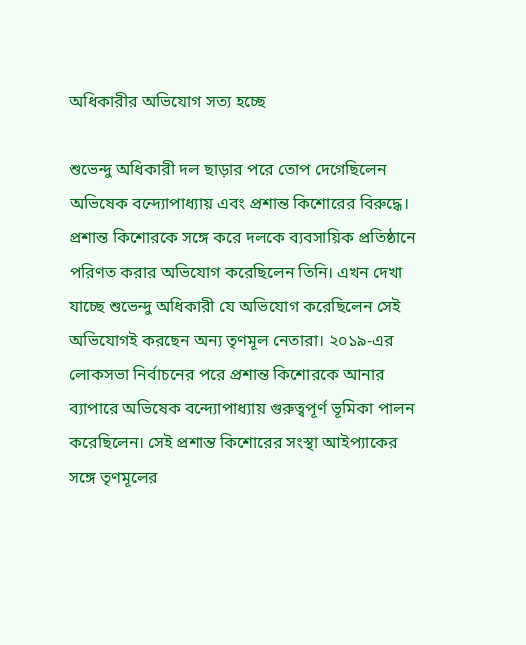অধিকারীর অভিযোগ সত্য হচ্ছে

শুভেন্দু অধিকারী দল ছাড়ার পরে তোপ দেগেছিলেন অভিষেক বন্দ্যোপাধ্যায় এবং প্রশান্ত কিশোরের বিরুদ্ধে। প্রশান্ত কিশোরকে সঙ্গে করে দলকে ব্যবসায়িক প্রতিষ্ঠানে পরিণত করার অভিযোগ করেছিলেন তিনি। এখন দেখা যাচ্ছে শুভেন্দু অধিকারী যে অভিযোগ করেছিলেন সেই অভিযোগই করছেন অন্য তৃণমূল নেতারা। ২০১৯-এর লোকসভা নির্বাচনের পরে প্রশান্ত কিশোরকে আনার ব্যাপারে অভিষেক বন্দ্যোপাধ্যায় গুরুত্বপূর্ণ ভূমিকা পালন করেছিলেন। সেই প্রশান্ত কিশোরের সংস্থা আইপ্যাকের সঙ্গে তৃণমূলের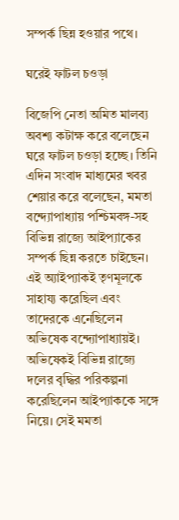সম্পর্ক ছিন্ন হওয়ার পথে।

ঘরেই ফাটল চওড়া

বিজেপি নেতা অমিত মালব্য অবশ্য কটাক্ষ করে বলেছেন ঘরে ফাটল চওড়া হচ্ছে। তিনি এদিন সংবাদ মাধ্যমের খবর শেয়ার করে বলেছেন, মমতা বন্দ্যোপাধ্যায় পশ্চিমবঙ্গ-সহ বিভিন্ন রাজ্যে আইপ্যাকের সম্পর্ক ছিন্ন করতে চাইছেন। এই অ্যাইপ্যাকই তৃণমূলকে সাহায্য করেছিল এবং তাদেরকে এনেছিলেন অভিষেক বন্দ্যোপাধ্যায়ই। অভিষেকই বিভিন্ন রাজ্যে দলের বৃদ্ধির পরিকল্পনা করেছিলেন আইপ্যাককে সঙ্গে নিয়ে। সেই মমতা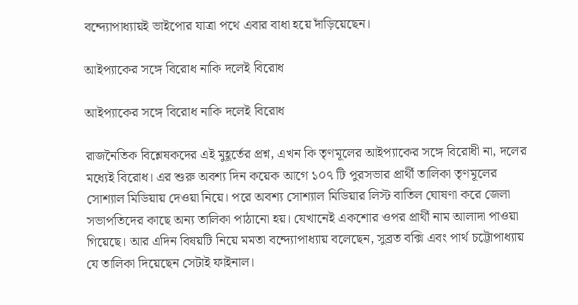বন্দ্যোপাধ্যায়ই ভাইপোর যাত্রা পথে এবার বাধা হয়ে দাঁড়িয়েছেন।

আইপ্যাকের সঙ্গে বিরোধ নাকি দলেই বিরোধ

আইপ্যাকের সঙ্গে বিরোধ নাকি দলেই বিরোধ

রাজনৈতিক বিশ্লেষকদের এই মুহূর্তের প্রশ্ন, এখন কি তৃণমূলের আইপ্যাকের সঙ্গে বিরোধী না, দলের মধ্যেই বিরোধ। এর শুরু অবশ্য দিন কয়েক আগে ১০৭ টি পুরসভার প্রার্থী তালিকা তৃণমূলের সোশ্যাল মিডিয়ায় দেওয়া নিয়ে। পরে অবশ্য সোশ্যাল মিডিয়ার লিস্ট বাতিল ঘোষণা করে জেলা সভাপতিদের কাছে অন্য তালিকা পাঠানো হয়। যেখানেই একশোর ওপর প্রার্থী নাম আলাদা পাওয়া গিয়েছে। আর এদিন বিষয়টি নিয়ে মমতা বন্দ্যোপাধ্যায় বলেছেন, সুব্রত বক্সি এবং পার্থ চট্টোপাধ্যায় যে তালিকা দিয়েছেন সেটাই ফাইনাল।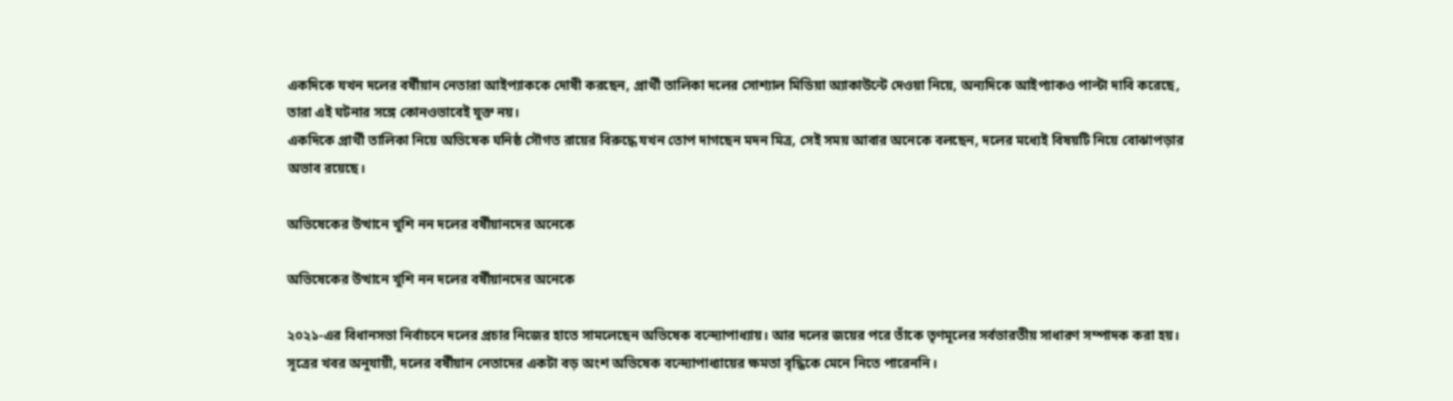একদিকে যখন দলের বর্ষীয়ান নেতারা আইপ্যাককে দোষী করছেন, প্রার্থী তালিকা দলের সোশ্যাল মিডিয়া অ্যাকাউন্টে দেওয়া নিয়ে, অন্যদিকে আইপ্যাকও পাল্টা দাবি করেছে, তারা এই ঘটনার সঙ্গে কোনওভাবেই যুক্ত নয়।
একদিকে প্রার্থী তালিকা নিয়ে অভিষেক ঘনিষ্ঠ সৌগত রায়ের বিরুদ্ধে যখন তোপ দাগছেন মদন মিত্র, সেই সময় আবার অনেকে বলছেন, দলের মধ্যেই বিষয়টি নিয়ে বোঝাপড়ার অভাব রয়েছে।

অভিষেকের উত্থানে খুশি নন দলের বর্ষীয়ানদের অনেকে

অভিষেকের উত্থানে খুশি নন দলের বর্ষীয়ানদের অনেকে

২০২১-এর বিধানসভা নির্বাচনে দলের প্রচার নিজের হাতে সামলেছেন অভিষেক বন্দ্যোপাধ্যায়। আর দলের জয়ের পরে তাঁকে তৃণমূলের সর্বভারতীয় সাধারণ সম্পাদক করা হয়। সূত্রের খবর অনুযায়ী, দলের বর্ষীয়ান নেতাদের একটা বড় অংশ অভিষেক বন্দ্যোপাধ্যায়ের ক্ষমতা বৃদ্ধিকে মেনে নিতে পারেননি।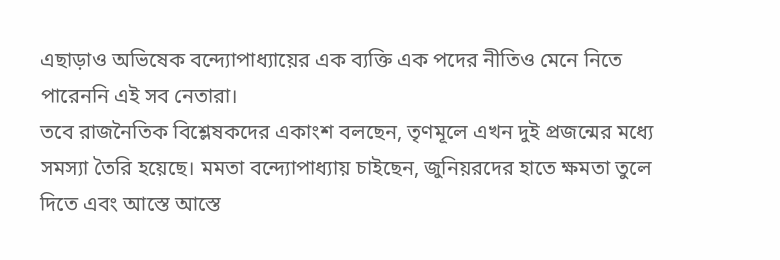এছাড়াও অভিষেক বন্দ্যোপাধ্যায়ের এক ব্যক্তি এক পদের নীতিও মেনে নিতে পারেননি এই সব নেতারা।
তবে রাজনৈতিক বিশ্লেষকদের একাংশ বলছেন, তৃণমূলে এখন দুই প্রজন্মের মধ্যে সমস্যা তৈরি হয়েছে। মমতা বন্দ্যোপাধ্যায় চাইছেন, জুনিয়রদের হাতে ক্ষমতা তুলে দিতে এবং আস্তে আস্তে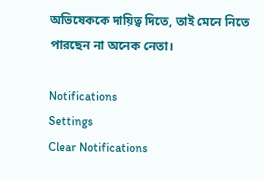অভিষেককে দায়িত্ব দিতে, তাই মেনে নিতে পারছেন না অনেক নেতা।

Notifications
Settings
Clear Notifications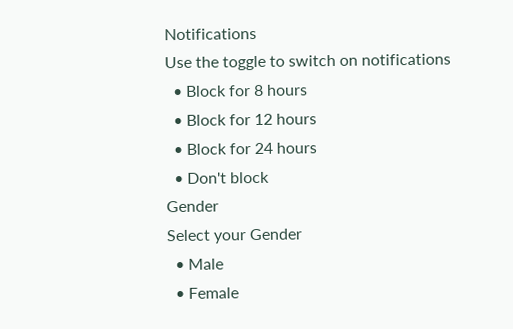Notifications
Use the toggle to switch on notifications
  • Block for 8 hours
  • Block for 12 hours
  • Block for 24 hours
  • Don't block
Gender
Select your Gender
  • Male
  • Female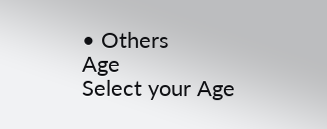• Others
Age
Select your Age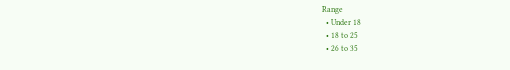Range
  • Under 18
  • 18 to 25
  • 26 to 35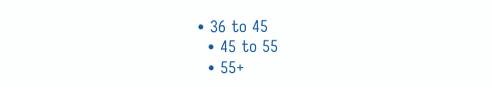• 36 to 45
  • 45 to 55
  • 55+